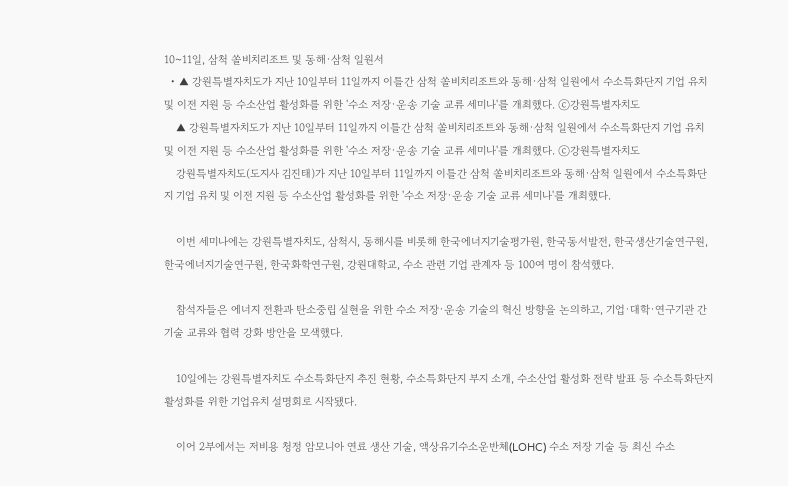10~11일, 삼척 쏠비치리조트 및 동해·삼척 일원서
  • ▲ 강원특별자치도가 지난 10일부터 11일까지 이틀간 삼척 쏠비치리조트와 동해·삼척 일원에서 수소특화단지 기업 유치 및 이전 지원 등 수소산업 활성화를 위한 '수소 저장·운송 기술 교류 세미나'를 개최했다. ⓒ강원특별자치도
    ▲ 강원특별자치도가 지난 10일부터 11일까지 이틀간 삼척 쏠비치리조트와 동해·삼척 일원에서 수소특화단지 기업 유치 및 이전 지원 등 수소산업 활성화를 위한 '수소 저장·운송 기술 교류 세미나'를 개최했다. ⓒ강원특별자치도
    강원특별자치도(도지사 김진태)가 지난 10일부터 11일까지 이틀간 삼척 쏠비치리조트와 동해·삼척 일원에서 수소특화단지 기업 유치 및 이전 지원 등 수소산업 활성화를 위한 '수소 저장·운송 기술 교류 세미나'를 개최했다.

    이번 세미나에는 강원특별자치도, 삼척시, 동해시를 비롯해 한국에너지기술평가원, 한국동서발전, 한국생산기술연구원, 한국에너지기술연구원, 한국화학연구원, 강원대학교, 수소 관련 기업 관계자 등 100여 명이 참석했다.

    참석자들은 에너지 전환과 탄소중립 실현을 위한 수소 저장·운송 기술의 혁신 방향을 논의하고, 기업·대학·연구기관 간 기술 교류와 협력 강화 방안을 모색했다.

    10일에는 강원특별자치도 수소특화단지 추진 현황, 수소특화단지 부지 소개, 수소산업 활성화 전략 발표 등 수소특화단지 활성화를 위한 기업유치 설명회로 시작됐다.

    이어 2부에서는 저비용 청정 암모니아 연료 생산 기술, 액상유기수소운반체(LOHC) 수소 저장 기술 등 최신 수소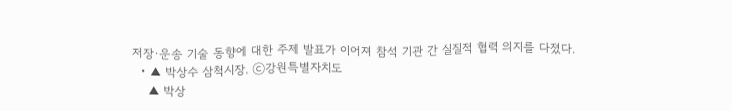저장·운송 기술 동향에 대한 주제 발표가 이어져 참석 기관 간 실질적 협력 의지를 다졌다.
  • ▲ 박상수 삼척시장. ⓒ강원특별자치도
    ▲ 박상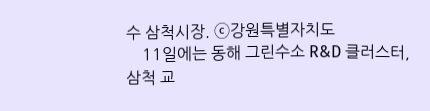수 삼척시장. ⓒ강원특별자치도
    11일에는 동해 그린수소 R&D 클러스터, 삼척 교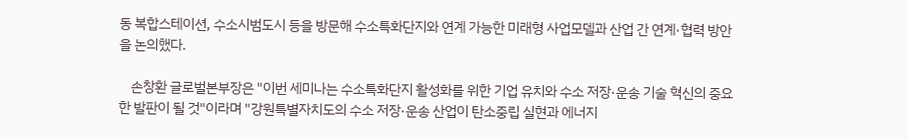동 복합스테이션, 수소시범도시 등을 방문해 수소특화단지와 연계 가능한 미래형 사업모델과 산업 간 연계·협력 방안을 논의했다.

    손창환 글로벌본부장은 "이번 세미나는 수소특화단지 활성화를 위한 기업 유치와 수소 저장·운송 기술 혁신의 중요한 발판이 될 것"이라며 "강원특별자치도의 수소 저장·운송 산업이 탄소중립 실현과 에너지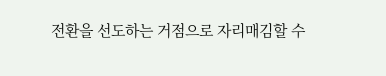전환을 선도하는 거점으로 자리매김할 수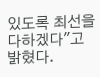있도록 최선을 다하겠다"고 밝혔다.